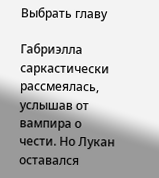Выбрать главу

Габриэлла саркастически рассмеялась, услышав от вампира о чести. Но Лукан оставался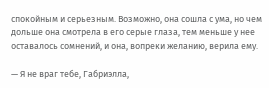спокойным и серьезным. Возможно, она сошла с ума, но чем дольше она смотрела в его серые глаза, тем меньше у нее оставалось сомнений, и она, вопреки желанию, верила ему.

— Я не враг тебе, Габриэлла,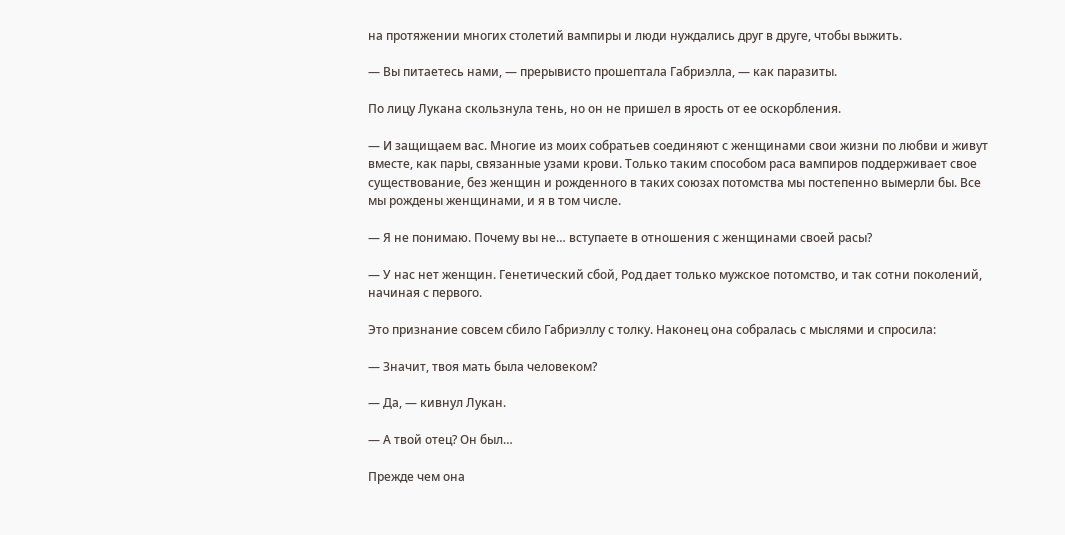на протяжении многих столетий вампиры и люди нуждались друг в друге, чтобы выжить.

— Вы питаетесь нами, — прерывисто прошептала Габриэлла, — как паразиты.

По лицу Лукана скользнула тень, но он не пришел в ярость от ее оскорбления.

— И защищаем вас. Многие из моих собратьев соединяют с женщинами свои жизни по любви и живут вместе, как пары, связанные узами крови. Только таким способом раса вампиров поддерживает свое существование, без женщин и рожденного в таких союзах потомства мы постепенно вымерли бы. Все мы рождены женщинами, и я в том числе.

— Я не понимаю. Почему вы не… вступаете в отношения с женщинами своей расы?

— У нас нет женщин. Генетический сбой, Род дает только мужское потомство, и так сотни поколений, начиная с первого.

Это признание совсем сбило Габриэллу с толку. Наконец она собралась с мыслями и спросила:

— Значит, твоя мать была человеком?

— Да, — кивнул Лукан.

— А твой отец? Он был…

Прежде чем она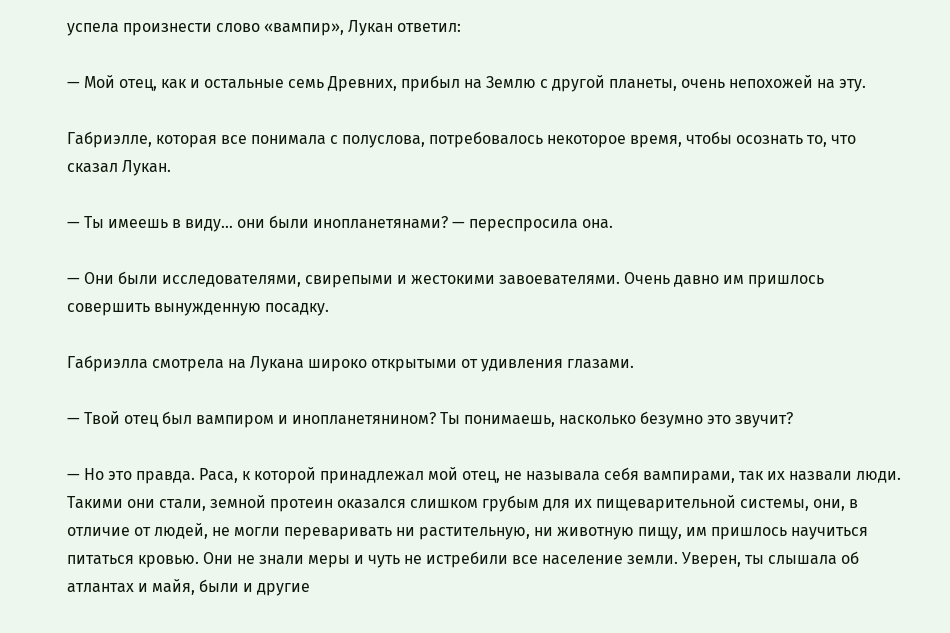успела произнести слово «вампир», Лукан ответил:

— Мой отец, как и остальные семь Древних, прибыл на Землю с другой планеты, очень непохожей на эту.

Габриэлле, которая все понимала с полуслова, потребовалось некоторое время, чтобы осознать то, что сказал Лукан.

— Ты имеешь в виду… они были инопланетянами? — переспросила она.

— Они были исследователями, свирепыми и жестокими завоевателями. Очень давно им пришлось совершить вынужденную посадку.

Габриэлла смотрела на Лукана широко открытыми от удивления глазами.

— Твой отец был вампиром и инопланетянином? Ты понимаешь, насколько безумно это звучит?

— Но это правда. Раса, к которой принадлежал мой отец, не называла себя вампирами, так их назвали люди. Такими они стали, земной протеин оказался слишком грубым для их пищеварительной системы, они, в отличие от людей, не могли переваривать ни растительную, ни животную пищу, им пришлось научиться питаться кровью. Они не знали меры и чуть не истребили все население земли. Уверен, ты слышала об атлантах и майя, были и другие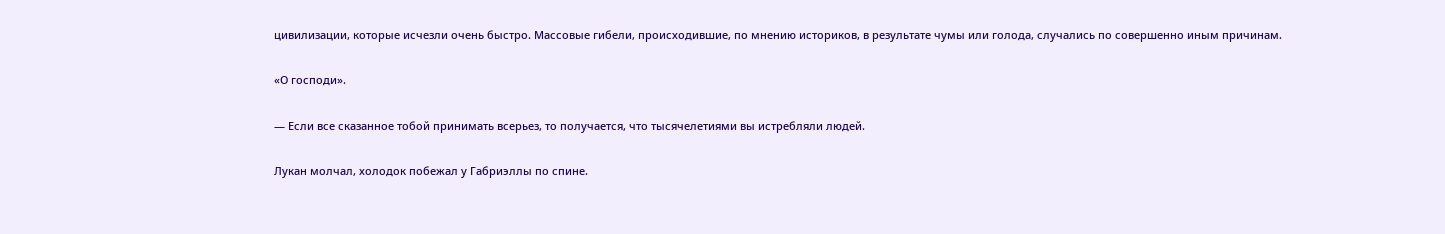цивилизации, которые исчезли очень быстро. Массовые гибели, происходившие, по мнению историков, в результате чумы или голода, случались по совершенно иным причинам.

«О господи».

— Если все сказанное тобой принимать всерьез, то получается, что тысячелетиями вы истребляли людей.

Лукан молчал, холодок побежал у Габриэллы по спине.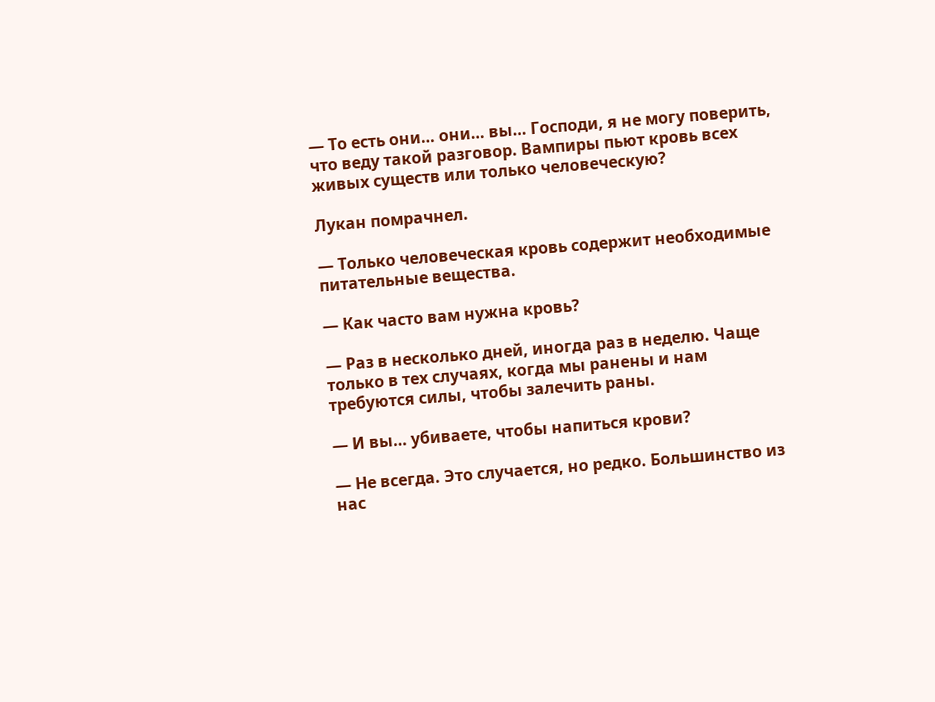— То есть они… они… вы… Господи, я не могу поверить, что веду такой разговор. Вампиры пьют кровь всех живых существ или только человеческую?

Лукан помрачнел.

— Только человеческая кровь содержит необходимые питательные вещества.

— Как часто вам нужна кровь?

— Раз в несколько дней, иногда раз в неделю. Чаще только в тех случаях, когда мы ранены и нам требуются силы, чтобы залечить раны.

— И вы… убиваете, чтобы напиться крови?

— Не всегда. Это случается, но редко. Большинство из нас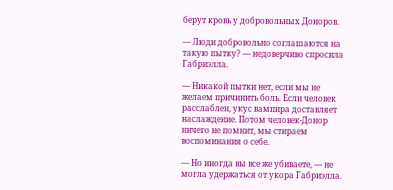берут кровь у добровольных Доноров.

— Люди добровольно соглашаются на такую пытку? — недоверчиво спросила Габриэлла.

— Никакой пытки нет, если мы не желаем причинить боль. Если человек расслаблен, укус вампира доставляет наслаждение. Потом человек-Донор ничего не помнит, мы стираем воспоминания о себе.

— Но иногда вы все же убиваете, — не могла удержаться от укора Габриэлла.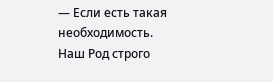— Если есть такая необходимость. Наш Род строго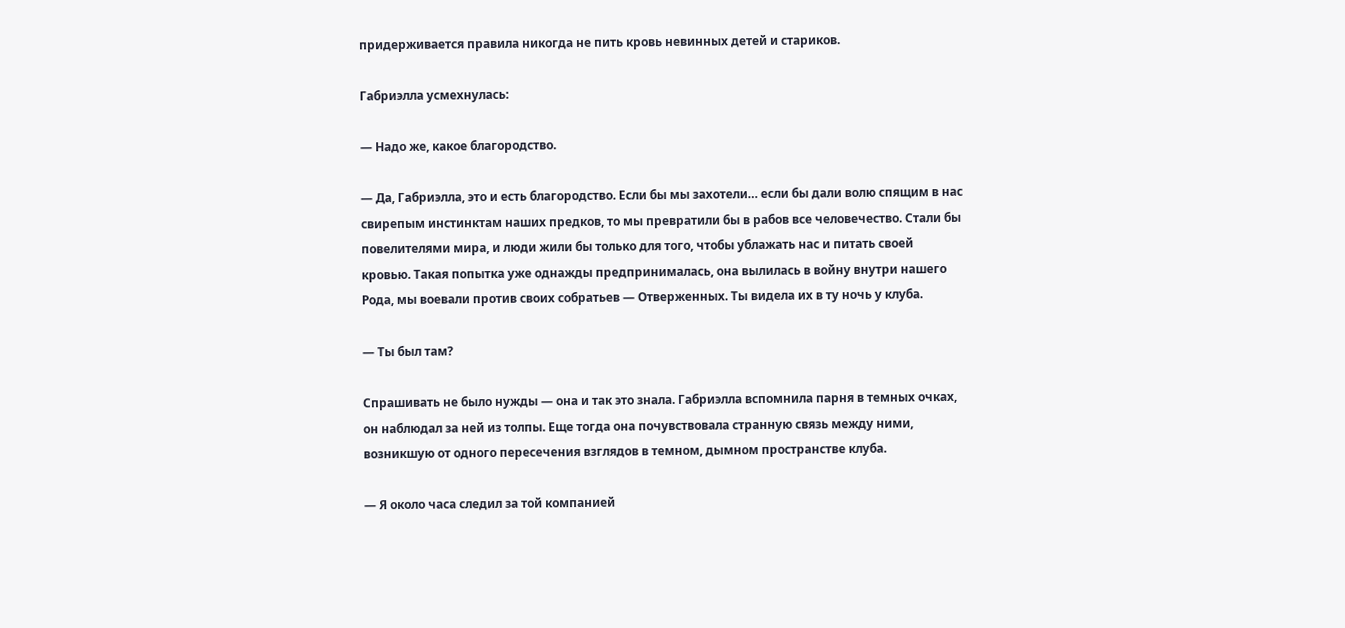придерживается правила никогда не пить кровь невинных детей и стариков.

Габриэлла усмехнулась:

— Надо же, какое благородство.

— Да, Габриэлла, это и есть благородство. Если бы мы захотели… если бы дали волю спящим в нас свирепым инстинктам наших предков, то мы превратили бы в рабов все человечество. Стали бы повелителями мира, и люди жили бы только для того, чтобы ублажать нас и питать своей кровью. Такая попытка уже однажды предпринималась, она вылилась в войну внутри нашего Рода, мы воевали против своих собратьев — Отверженных. Ты видела их в ту ночь у клуба.

— Ты был там?

Спрашивать не было нужды — она и так это знала. Габриэлла вспомнила парня в темных очках, он наблюдал за ней из толпы. Еще тогда она почувствовала странную связь между ними, возникшую от одного пересечения взглядов в темном, дымном пространстве клуба.

— Я около часа следил за той компанией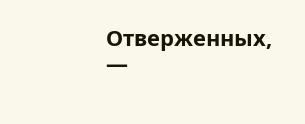Отверженных, —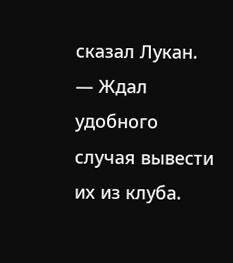сказал Лукан. — Ждал удобного случая вывести их из клуба.